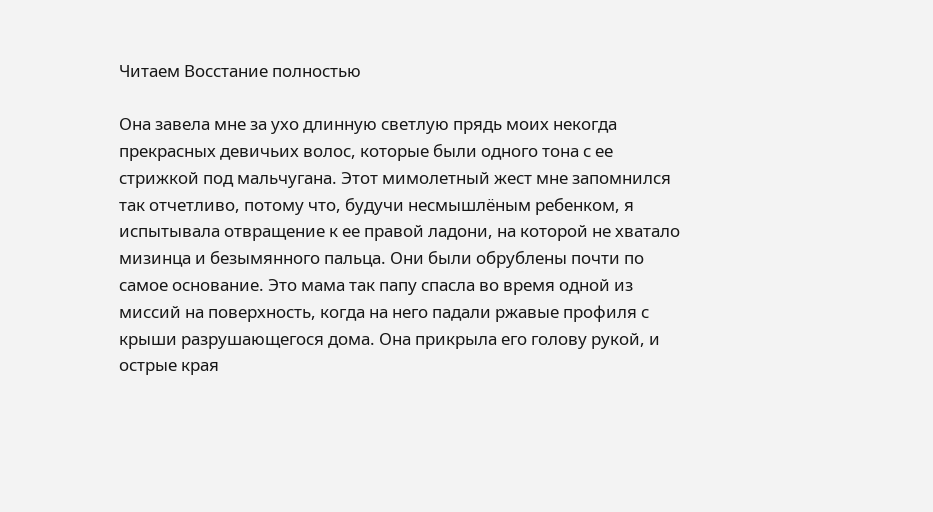Читаем Восстание полностью

Она завела мне за ухо длинную светлую прядь моих некогда прекрасных девичьих волос, которые были одного тона с ее стрижкой под мальчугана. Этот мимолетный жест мне запомнился так отчетливо, потому что, будучи несмышлёным ребенком, я испытывала отвращение к ее правой ладони, на которой не хватало мизинца и безымянного пальца. Они были обрублены почти по самое основание. Это мама так папу спасла во время одной из миссий на поверхность, когда на него падали ржавые профиля с крыши разрушающегося дома. Она прикрыла его голову рукой, и острые края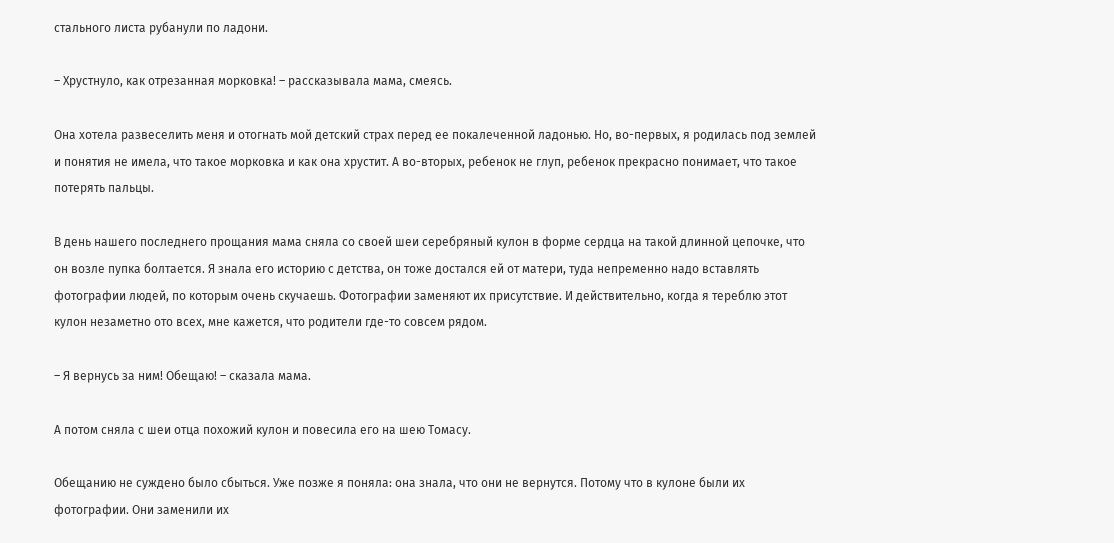стального листа рубанули по ладони.

– Хрустнуло, как отрезанная морковка! – рассказывала мама, смеясь.

Она хотела развеселить меня и отогнать мой детский страх перед ее покалеченной ладонью. Но, во-первых, я родилась под землей и понятия не имела, что такое морковка и как она хрустит. А во-вторых, ребенок не глуп, ребенок прекрасно понимает, что такое потерять пальцы.

В день нашего последнего прощания мама сняла со своей шеи серебряный кулон в форме сердца на такой длинной цепочке, что он возле пупка болтается. Я знала его историю с детства, он тоже достался ей от матери, туда непременно надо вставлять фотографии людей, по которым очень скучаешь. Фотографии заменяют их присутствие. И действительно, когда я тереблю этот кулон незаметно ото всех, мне кажется, что родители где-то совсем рядом.

– Я вернусь за ним! Обещаю! – сказала мама.

А потом сняла с шеи отца похожий кулон и повесила его на шею Томасу.

Обещанию не суждено было сбыться. Уже позже я поняла: она знала, что они не вернутся. Потому что в кулоне были их фотографии. Они заменили их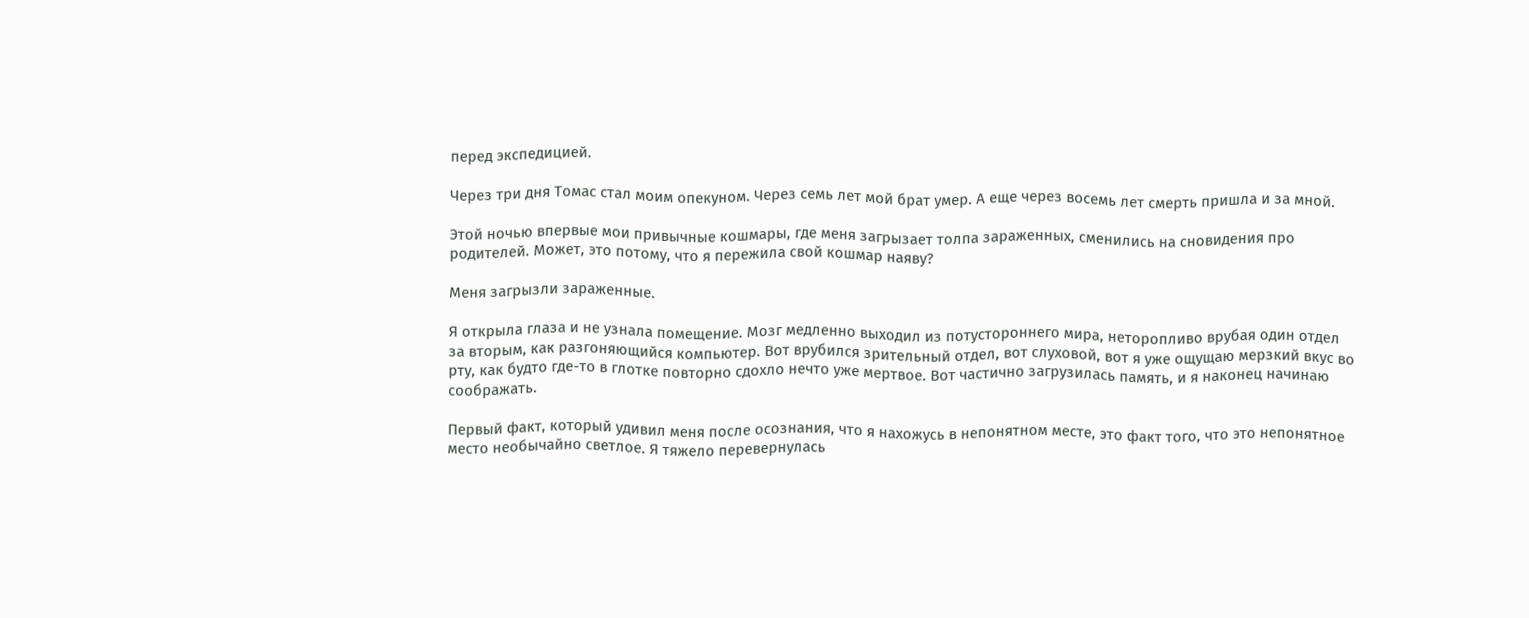перед экспедицией.

Через три дня Томас стал моим опекуном. Через семь лет мой брат умер. А еще через восемь лет смерть пришла и за мной.

Этой ночью впервые мои привычные кошмары, где меня загрызает толпа зараженных, сменились на сновидения про родителей. Может, это потому, что я пережила свой кошмар наяву?

Меня загрызли зараженные.

Я открыла глаза и не узнала помещение. Мозг медленно выходил из потустороннего мира, неторопливо врубая один отдел за вторым, как разгоняющийся компьютер. Вот врубился зрительный отдел, вот слуховой, вот я уже ощущаю мерзкий вкус во рту, как будто где-то в глотке повторно сдохло нечто уже мертвое. Вот частично загрузилась память, и я наконец начинаю соображать.

Первый факт, который удивил меня после осознания, что я нахожусь в непонятном месте, это факт того, что это непонятное место необычайно светлое. Я тяжело перевернулась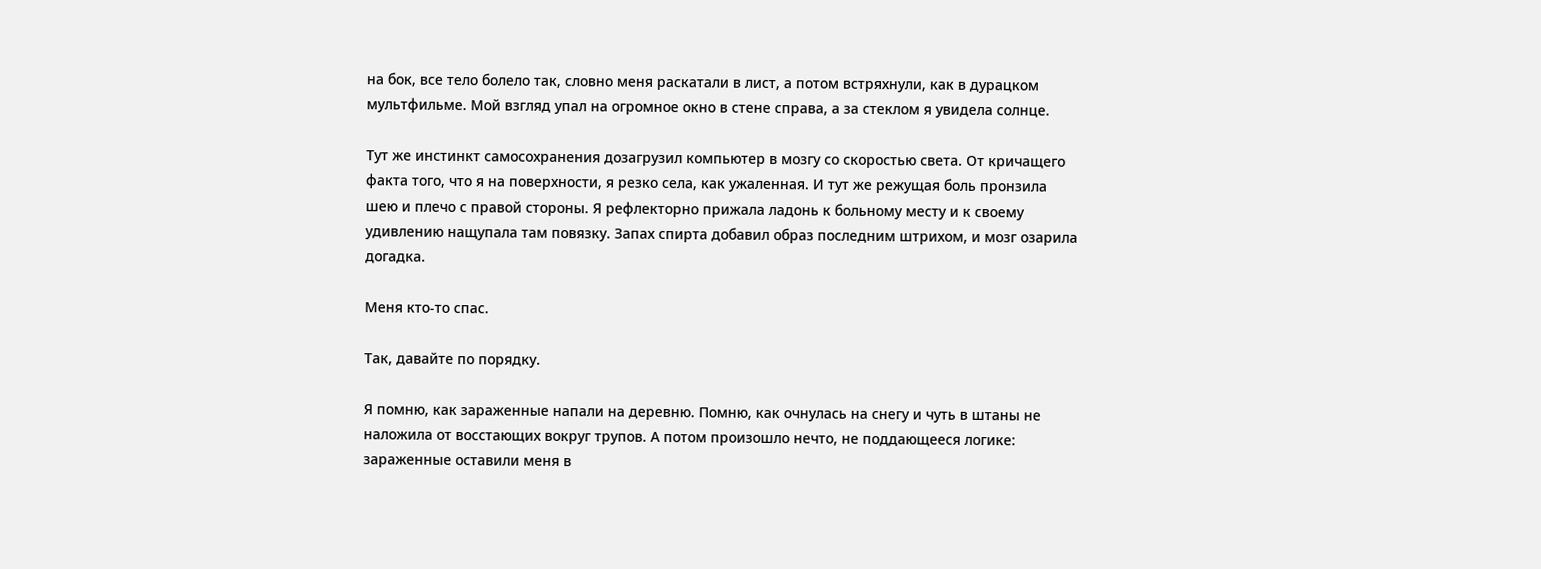на бок, все тело болело так, словно меня раскатали в лист, а потом встряхнули, как в дурацком мультфильме. Мой взгляд упал на огромное окно в стене справа, а за стеклом я увидела солнце.

Тут же инстинкт самосохранения дозагрузил компьютер в мозгу со скоростью света. От кричащего факта того, что я на поверхности, я резко села, как ужаленная. И тут же режущая боль пронзила шею и плечо с правой стороны. Я рефлекторно прижала ладонь к больному месту и к своему удивлению нащупала там повязку. Запах спирта добавил образ последним штрихом, и мозг озарила догадка.

Меня кто-то спас.

Так, давайте по порядку.

Я помню, как зараженные напали на деревню. Помню, как очнулась на снегу и чуть в штаны не наложила от восстающих вокруг трупов. А потом произошло нечто, не поддающееся логике: зараженные оставили меня в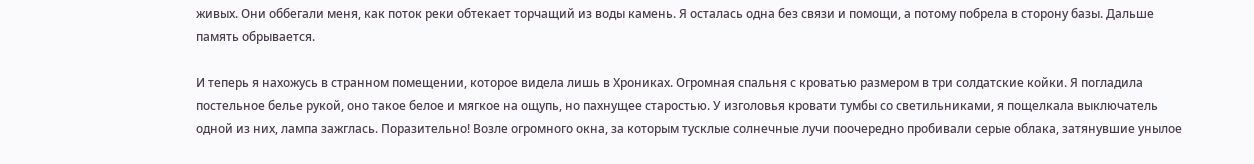живых. Они оббегали меня, как поток реки обтекает торчащий из воды камень. Я осталась одна без связи и помощи, а потому побрела в сторону базы. Дальше память обрывается.

И теперь я нахожусь в странном помещении, которое видела лишь в Хрониках. Огромная спальня с кроватью размером в три солдатские койки. Я погладила постельное белье рукой, оно такое белое и мягкое на ощупь, но пахнущее старостью. У изголовья кровати тумбы со светильниками, я пощелкала выключатель одной из них, лампа зажглась. Поразительно! Возле огромного окна, за которым тусклые солнечные лучи поочередно пробивали серые облака, затянувшие унылое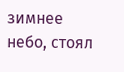зимнее небо, стоял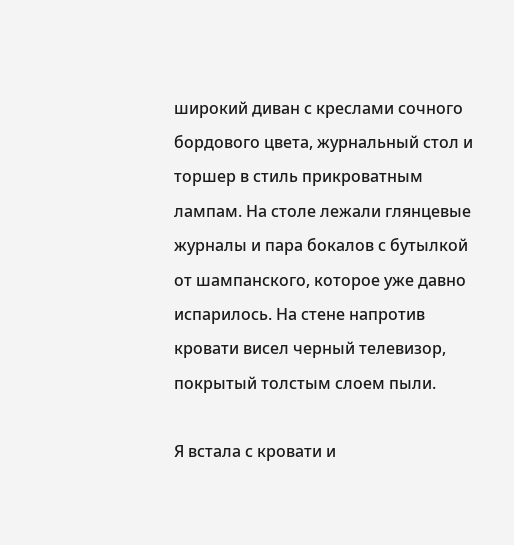широкий диван с креслами сочного бордового цвета, журнальный стол и торшер в стиль прикроватным лампам. На столе лежали глянцевые журналы и пара бокалов с бутылкой от шампанского, которое уже давно испарилось. На стене напротив кровати висел черный телевизор, покрытый толстым слоем пыли.

Я встала с кровати и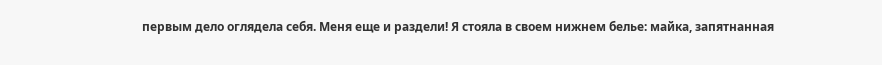первым дело оглядела себя. Меня еще и раздели! Я стояла в своем нижнем белье: майка, запятнанная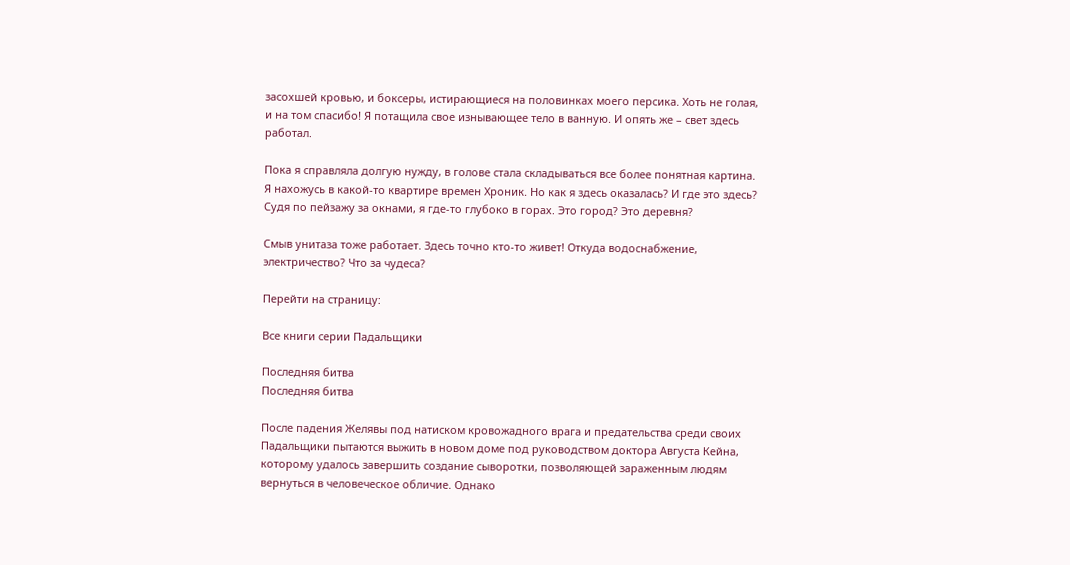засохшей кровью, и боксеры, истирающиеся на половинках моего персика. Хоть не голая, и на том спасибо! Я потащила свое изнывающее тело в ванную. И опять же – свет здесь работал.

Пока я справляла долгую нужду, в голове стала складываться все более понятная картина. Я нахожусь в какой-то квартире времен Хроник. Но как я здесь оказалась? И где это здесь? Судя по пейзажу за окнами, я где-то глубоко в горах. Это город? Это деревня?

Смыв унитаза тоже работает. Здесь точно кто-то живет! Откуда водоснабжение, электричество? Что за чудеса?

Перейти на страницу:

Все книги серии Падальщики

Последняя битва
Последняя битва

После падения Желявы под натиском кровожадного врага и предательства среди своих Падальщики пытаются выжить в новом доме под руководством доктора Августа Кейна, которому удалось завершить создание сыворотки, позволяющей зараженным людям вернуться в человеческое обличие. Однако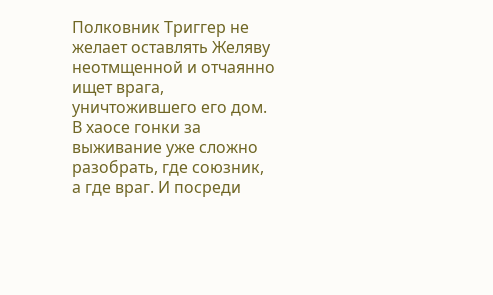Полковник Триггер не желает оставлять Желяву неотмщенной и отчаянно ищет врага, уничтожившего его дом. В хаосе гонки за выживание уже сложно разобрать, где союзник, а где враг. И посреди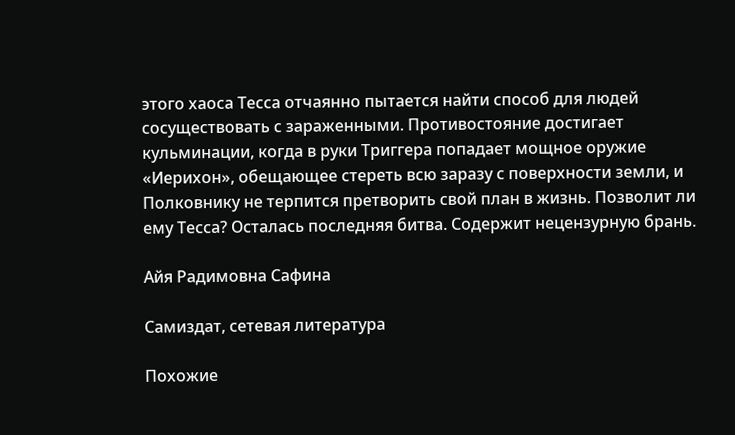этого хаоса Тесса отчаянно пытается найти способ для людей сосуществовать с зараженными. Противостояние достигает кульминации, когда в руки Триггера попадает мощное оружие «Иерихон», обещающее стереть всю заразу с поверхности земли, и Полковнику не терпится претворить свой план в жизнь. Позволит ли ему Тесса? Осталась последняя битва. Содержит нецензурную брань.

Айя Радимовна Сафина

Самиздат, сетевая литература

Похожие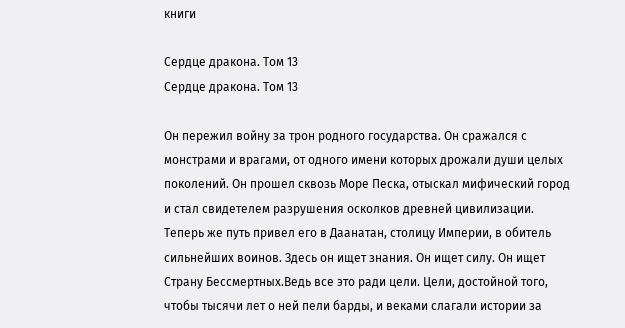книги

Сердце дракона. Том 13
Сердце дракона. Том 13

Он пережил войну за трон родного государства. Он сражался с монстрами и врагами, от одного имени которых дрожали души целых поколений. Он прошел сквозь Море Песка, отыскал мифический город и стал свидетелем разрушения осколков древней цивилизации. Теперь же путь привел его в Даанатан, столицу Империи, в обитель сильнейших воинов. Здесь он ищет знания. Он ищет силу. Он ищет Страну Бессмертных.Ведь все это ради цели. Цели, достойной того, чтобы тысячи лет о ней пели барды, и веками слагали истории за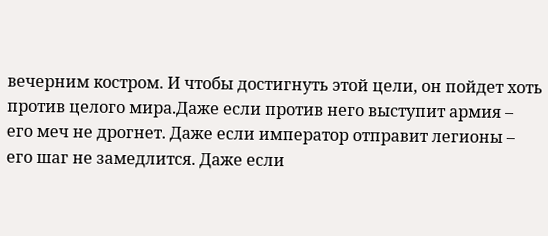вечерним костром. И чтобы достигнуть этой цели, он пойдет хоть против целого мира.Даже если против него выступит армия – его меч не дрогнет. Даже если император отправит легионы – его шаг не замедлится. Даже если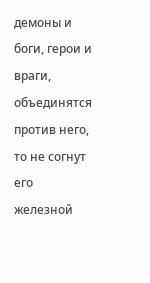демоны и боги, герои и враги, объединятся против него, то не согнут его железной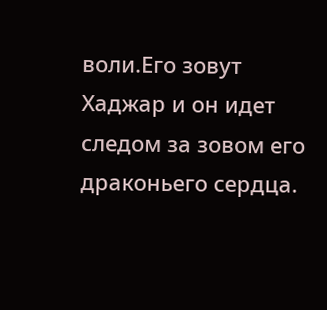воли.Его зовут Хаджар и он идет следом за зовом его драконьего сердца.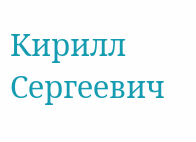Кирилл Сергеевич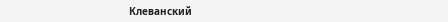Клеванский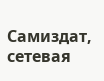Самиздат, сетевая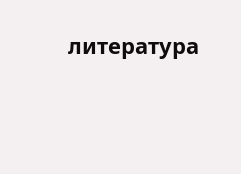литература